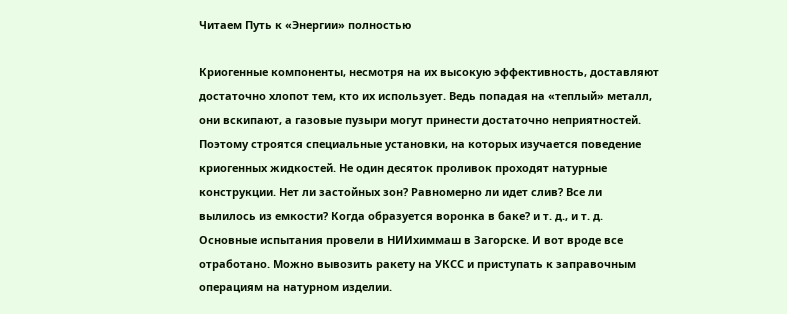Читаем Путь к «Энергии» полностью

Криогенные компоненты, несмотря на их высокую эффективность, доставляют достаточно хлопот тем, кто их использует. Ведь попадая на «теплый» металл, они вскипают, а газовые пузыри могут принести достаточно неприятностей. Поэтому строятся специальные установки, на которых изучается поведение криогенных жидкостей. Не один десяток проливок проходят натурные конструкции. Нет ли застойных зон? Равномерно ли идет слив? Все ли вылилось из емкости? Когда образуется воронка в баке? и т. д., и т. д. Основные испытания провели в НИИхиммаш в Загорске. И вот вроде все отработано. Можно вывозить ракету на УКСС и приступать к заправочным операциям на натурном изделии.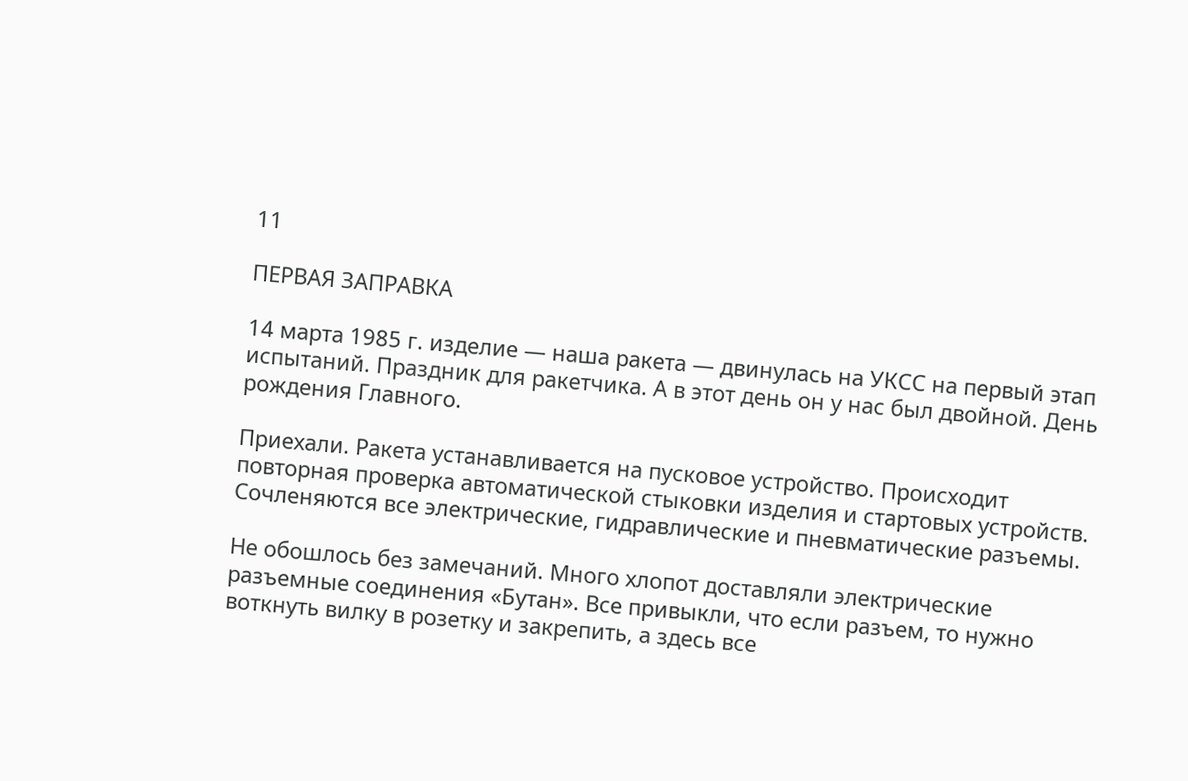11

ПЕРВАЯ ЗАПРАВКА

14 марта 1985 г. изделие — наша ракета — двинулась на УКСС на первый этап испытаний. Праздник для ракетчика. А в этот день он у нас был двойной. День рождения Главного.

Приехали. Ракета устанавливается на пусковое устройство. Происходит повторная проверка автоматической стыковки изделия и стартовых устройств. Сочленяются все электрические, гидравлические и пневматические разъемы.

Не обошлось без замечаний. Много хлопот доставляли электрические разъемные соединения «Бутан». Все привыкли, что если разъем, то нужно воткнуть вилку в розетку и закрепить, а здесь все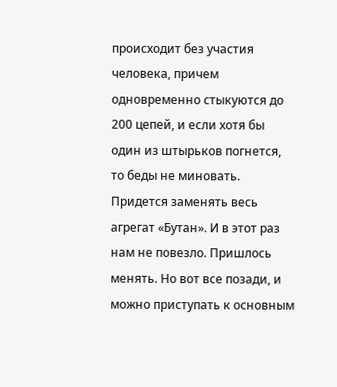происходит без участия человека, причем одновременно стыкуются до 200 цепей, и если хотя бы один из штырьков погнется, то беды не миновать. Придется заменять весь агрегат «Бутан». И в этот раз нам не повезло. Пришлось менять. Но вот все позади, и можно приступать к основным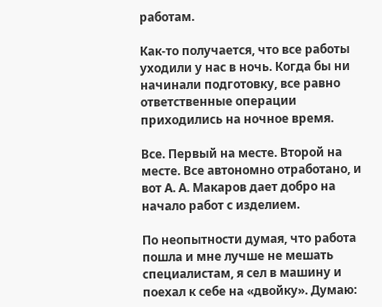работам.

Как-то получается, что все работы уходили у нас в ночь. Когда бы ни начинали подготовку, все равно ответственные операции приходились на ночное время.

Все. Первый на месте. Второй на месте. Все автономно отработано, и вот А. А. Макаров дает добро на начало работ с изделием.

По неопытности думая, что работа пошла и мне лучше не мешать специалистам, я сел в машину и поехал к себе на «двойку». Думаю: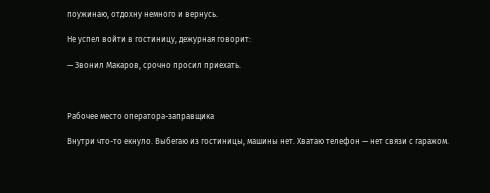поужинаю, отдохну немного и вернусь.

Не успел войти в гостиницу, дежурная говорит:

— Звонил Макаров, срочно просил приехать.



Рабочее место оператора-заправщика

Внутри что-то екнуло. Выбегаю из гостиницы, машины нет. Хватаю телефон — нет связи с гаражом.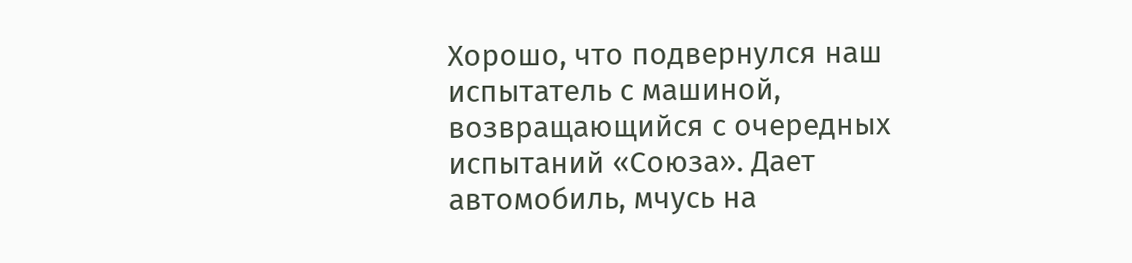Хорошо, что подвернулся наш испытатель с машиной, возвращающийся с очередных испытаний «Союза». Дает автомобиль, мчусь на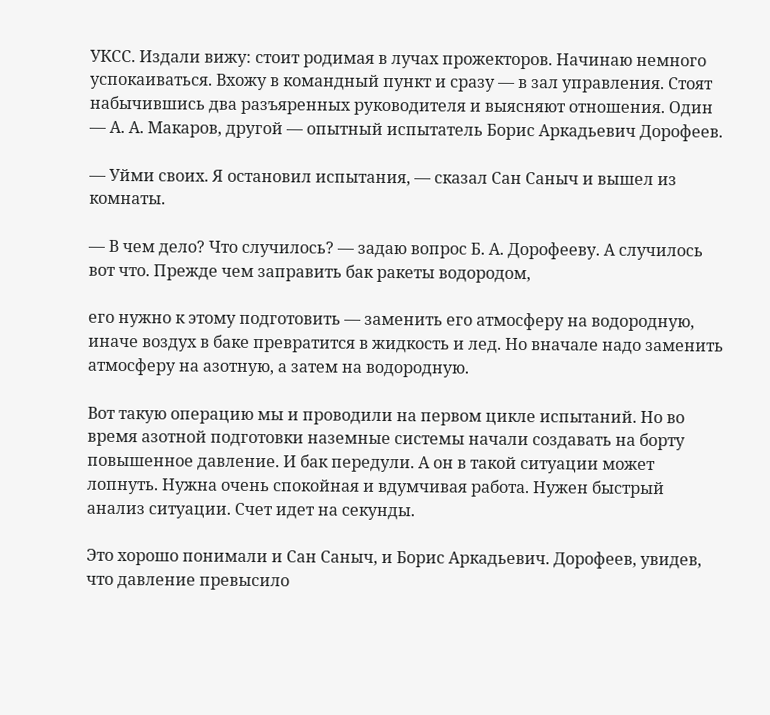УКСС. Издали вижу: стоит родимая в лучах прожекторов. Начинаю немного успокаиваться. Вхожу в командный пункт и сразу — в зал управления. Стоят набычившись два разъяренных руководителя и выясняют отношения. Один — А. А. Макаров, другой — опытный испытатель Борис Аркадьевич Дорофеев.

— Уйми своих. Я остановил испытания, — сказал Сан Саныч и вышел из комнаты.

— В чем дело? Что случилось? — задаю вопрос Б. А. Дорофееву. А случилось вот что. Прежде чем заправить бак ракеты водородом,

его нужно к этому подготовить — заменить его атмосферу на водородную, иначе воздух в баке превратится в жидкость и лед. Но вначале надо заменить атмосферу на азотную, а затем на водородную.

Вот такую операцию мы и проводили на первом цикле испытаний. Но во время азотной подготовки наземные системы начали создавать на борту повышенное давление. И бак передули. А он в такой ситуации может лопнуть. Нужна очень спокойная и вдумчивая работа. Нужен быстрый анализ ситуации. Счет идет на секунды.

Это хорошо понимали и Сан Саныч, и Борис Аркадьевич. Дорофеев, увидев, что давление превысило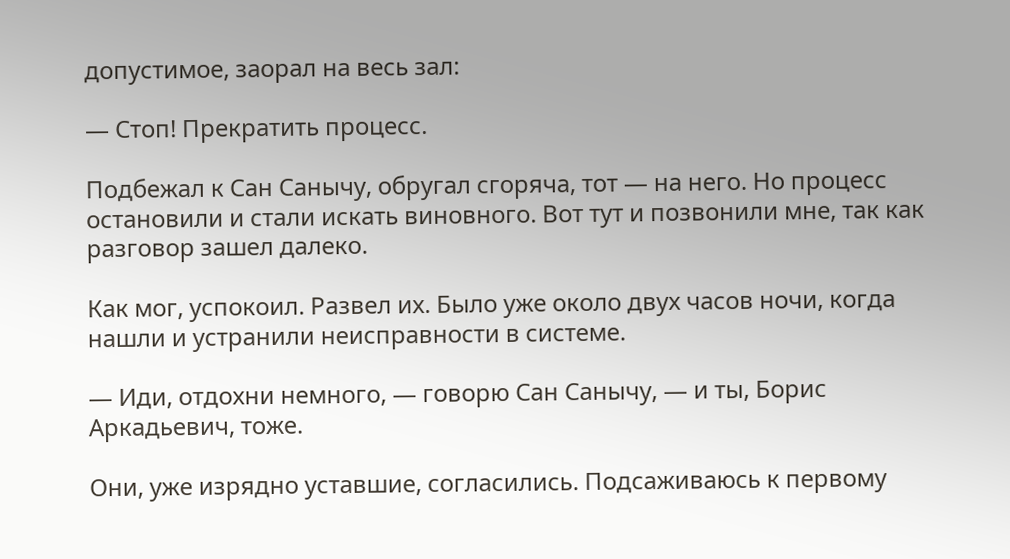допустимое, заорал на весь зал:

— Стоп! Прекратить процесс.

Подбежал к Сан Санычу, обругал сгоряча, тот — на него. Но процесс остановили и стали искать виновного. Вот тут и позвонили мне, так как разговор зашел далеко.

Как мог, успокоил. Развел их. Было уже около двух часов ночи, когда нашли и устранили неисправности в системе.

— Иди, отдохни немного, — говорю Сан Санычу, — и ты, Борис Аркадьевич, тоже.

Они, уже изрядно уставшие, согласились. Подсаживаюсь к первому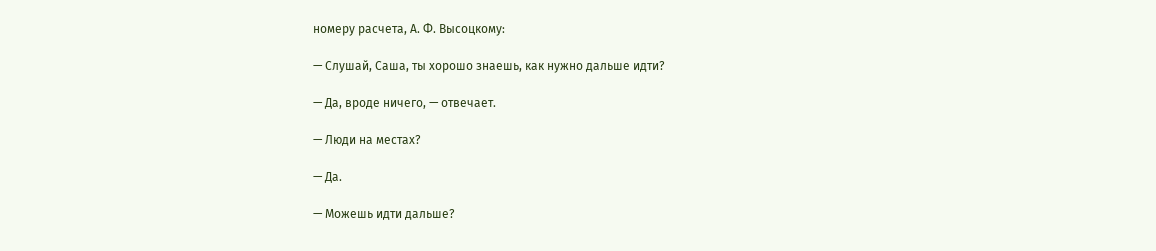номеру расчета, А. Ф. Высоцкому:

— Слушай, Саша, ты хорошо знаешь, как нужно дальше идти?

— Да, вроде ничего, — отвечает.

— Люди на местах?

— Да.

— Можешь идти дальше?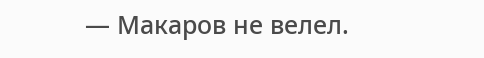— Макаров не велел.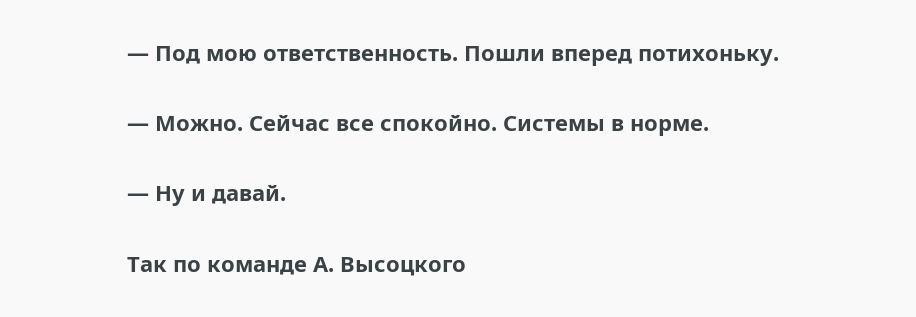— Под мою ответственность. Пошли вперед потихоньку.

— Можно. Сейчас все спокойно. Системы в норме.

— Ну и давай.

Так по команде А. Высоцкого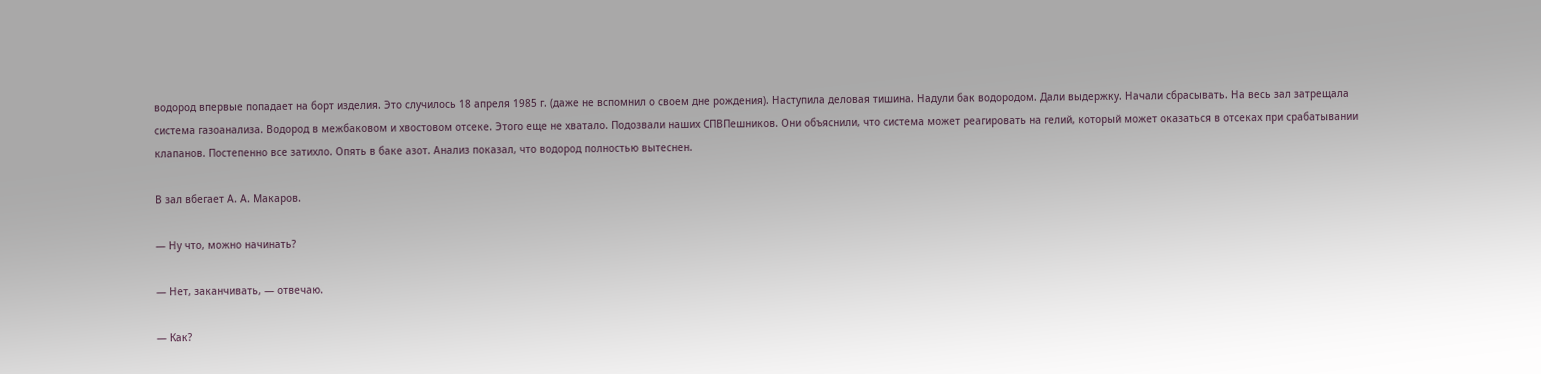водород впервые попадает на борт изделия. Это случилось 18 апреля 1985 г. (даже не вспомнил о своем дне рождения). Наступила деловая тишина. Надули бак водородом. Дали выдержку. Начали сбрасывать. На весь зал затрещала система газоанализа. Водород в межбаковом и хвостовом отсеке. Этого еще не хватало. Подозвали наших СПВПешников. Они объяснили, что система может реагировать на гелий, который может оказаться в отсеках при срабатывании клапанов. Постепенно все затихло. Опять в баке азот. Анализ показал, что водород полностью вытеснен.

В зал вбегает А. А. Макаров.

— Ну что, можно начинать?

— Нет, заканчивать, — отвечаю.

— Как?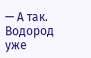— А так. Водород уже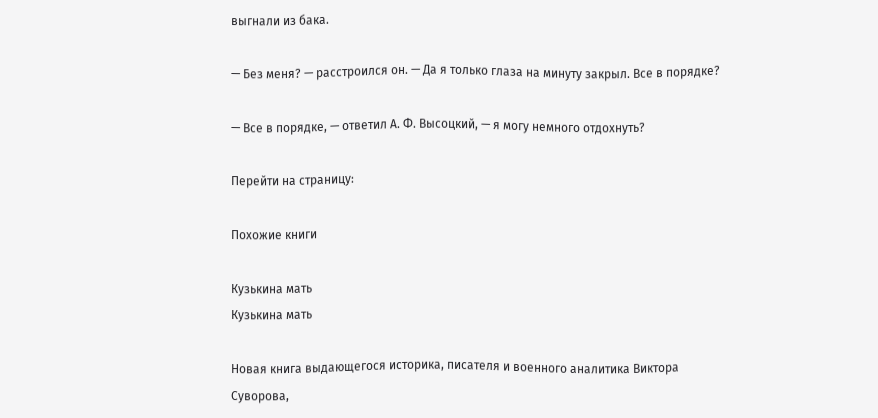выгнали из бака.

— Без меня? — расстроился он. — Да я только глаза на минуту закрыл. Все в порядке?

— Все в порядке, — ответил А. Ф. Высоцкий, — я могу немного отдохнуть?

Перейти на страницу:

Похожие книги

Кузькина мать
Кузькина мать

Новая книга выдающегося историка, писателя и военного аналитика Виктора Суворова,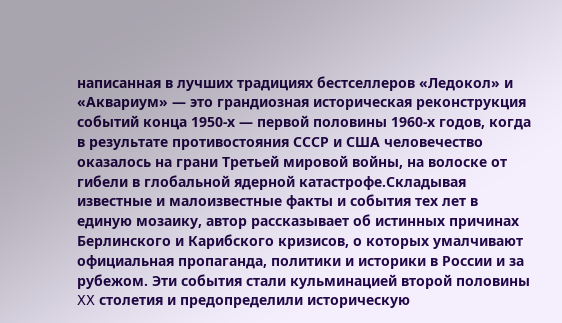написанная в лучших традициях бестселлеров «Ледокол» и «Аквариум» — это грандиозная историческая реконструкция событий конца 1950-х — первой половины 1960-х годов, когда в результате противостояния СССР и США человечество оказалось на грани Третьей мировой войны, на волоске от гибели в глобальной ядерной катастрофе.Складывая известные и малоизвестные факты и события тех лет в единую мозаику, автор рассказывает об истинных причинах Берлинского и Карибского кризисов, о которых умалчивают официальная пропаганда, политики и историки в России и за рубежом. Эти события стали кульминацией второй половины XX столетия и предопределили историческую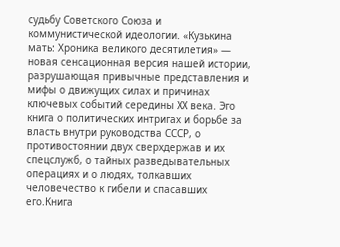судьбу Советского Союза и коммунистической идеологии. «Кузькина мать: Хроника великого десятилетия» — новая сенсационная версия нашей истории, разрушающая привычные представления и мифы о движущих силах и причинах ключевых событий середины XX века. Эго книга о политических интригах и борьбе за власть внутри руководства СССР, о противостоянии двух сверхдержав и их спецслужб, о тайных разведывательных операциях и о людях, толкавших человечество к гибели и спасавших его.Книга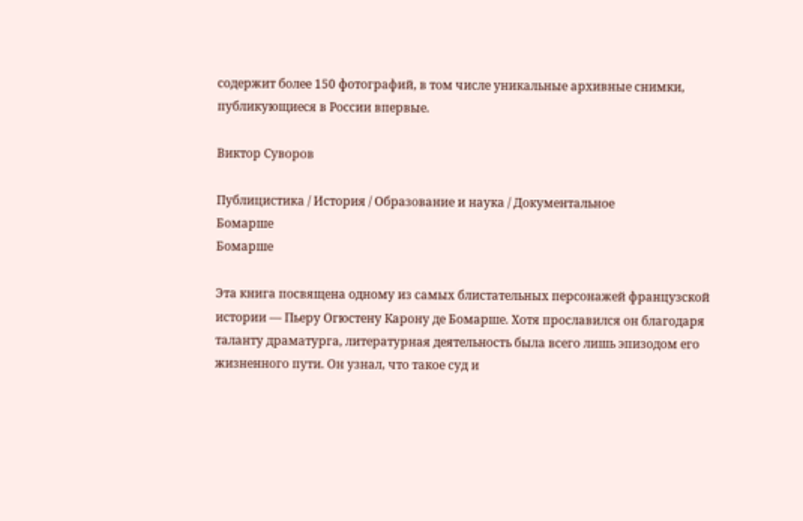содержит более 150 фотографий, в том числе уникальные архивные снимки, публикующиеся в России впервые.

Виктор Суворов

Публицистика / История / Образование и наука / Документальное
Бомарше
Бомарше

Эта книга посвящена одному из самых блистательных персонажей французской истории — Пьеру Огюстену Карону де Бомарше. Хотя прославился он благодаря таланту драматурга, литературная деятельность была всего лишь эпизодом его жизненного пути. Он узнал, что такое суд и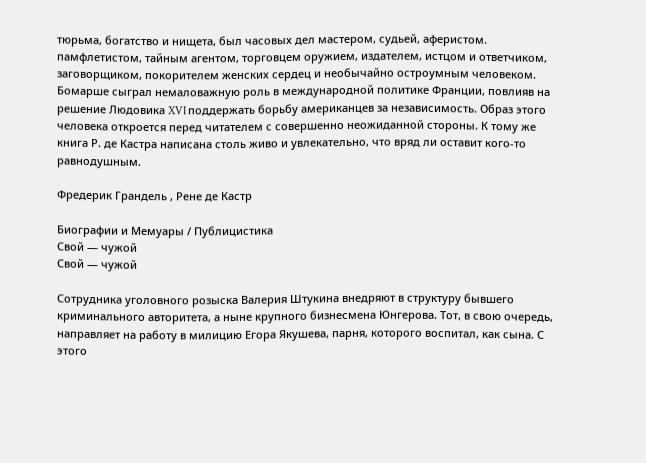тюрьма, богатство и нищета, был часовых дел мастером, судьей, аферистом. памфлетистом, тайным агентом, торговцем оружием, издателем, истцом и ответчиком, заговорщиком, покорителем женских сердец и необычайно остроумным человеком. Бомарше сыграл немаловажную роль в международной политике Франции, повлияв на решение Людовика XVI поддержать борьбу американцев за независимость. Образ этого человека откроется перед читателем с совершенно неожиданной стороны. К тому же книга Р. де Кастра написана столь живо и увлекательно, что вряд ли оставит кого-то равнодушным.

Фредерик Грандель , Рене де Кастр

Биографии и Мемуары / Публицистика
Свой — чужой
Свой — чужой

Сотрудника уголовного розыска Валерия Штукина внедряют в структуру бывшего криминального авторитета, а ныне крупного бизнесмена Юнгерова. Тот, в свою очередь, направляет на работу в милицию Егора Якушева, парня, которого воспитал, как сына. С этого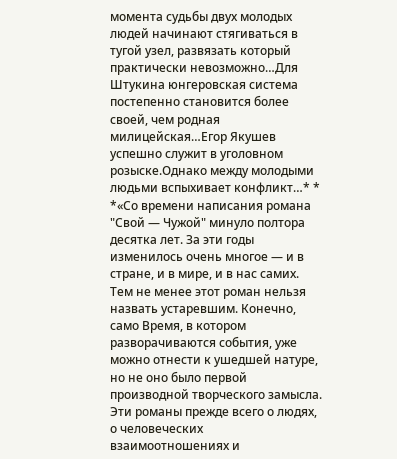момента судьбы двух молодых людей начинают стягиваться в тугой узел, развязать который практически невозможно…Для Штукина юнгеровская система постепенно становится более своей, чем родная милицейская…Егор Якушев успешно служит в уголовном розыске.Однако между молодыми людьми вспыхивает конфликт…* * *«Со времени написания романа "Свой — Чужой" минуло полтора десятка лет. За эти годы изменилось очень многое — и в стране, и в мире, и в нас самих. Тем не менее этот роман нельзя назвать устаревшим. Конечно, само Время, в котором разворачиваются события, уже можно отнести к ушедшей натуре, но не оно было первой производной творческого замысла. Эти романы прежде всего о людях, о человеческих взаимоотношениях и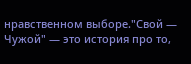нравственном выборе."Свой — Чужой" — это история про то,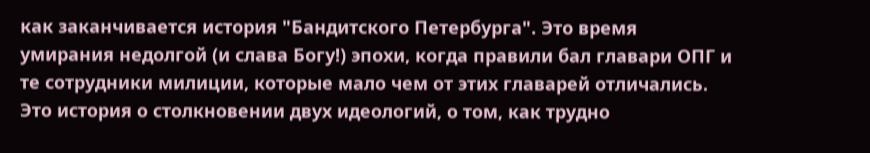как заканчивается история "Бандитского Петербурга". Это время умирания недолгой (и слава Богу!) эпохи, когда правили бал главари ОПГ и те сотрудники милиции, которые мало чем от этих главарей отличались. Это история о столкновении двух идеологий, о том, как трудно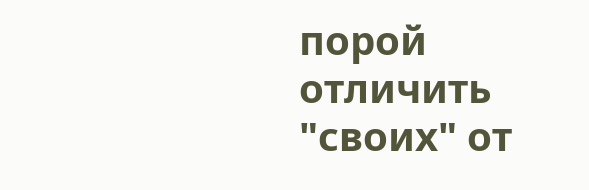порой отличить "своих" от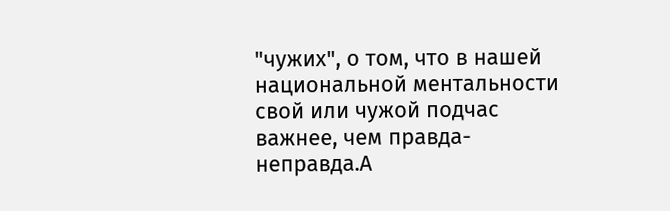"чужих", о том, что в нашей национальной ментальности свой или чужой подчас важнее, чем правда-неправда.А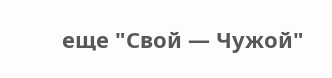еще "Свой — Чужой"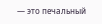— это печальный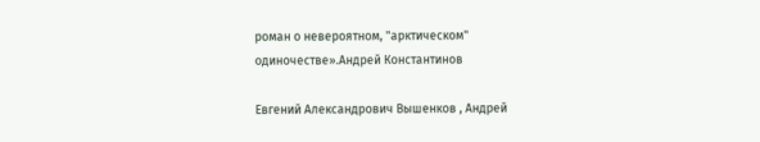роман о невероятном, "арктическом" одиночестве».Андрей Константинов

Евгений Александрович Вышенков , Андрей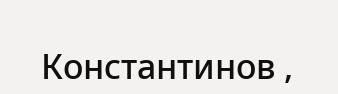Константинов ,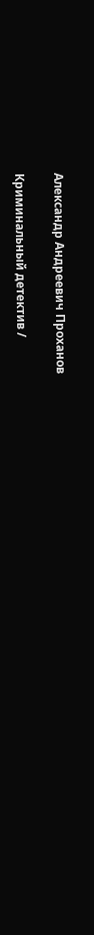Александр Андреевич Проханов

Криминальный детектив /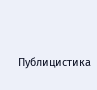Публицистика